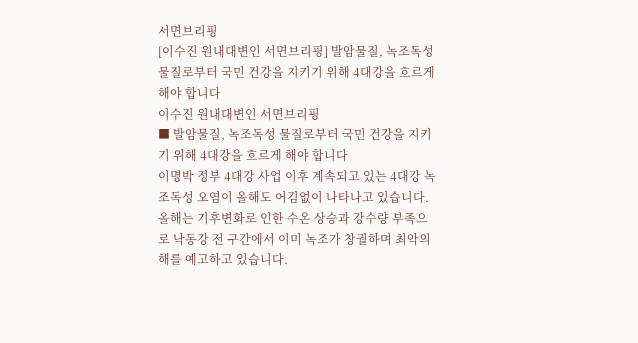서면브리핑
[이수진 원내대변인 서면브리핑] 발암물질, 녹조독성 물질로부터 국민 건강을 지키기 위해 4대강을 흐르게 해야 합니다
이수진 원내대변인 서면브리핑
■ 발암물질, 녹조독성 물질로부터 국민 건강을 지키기 위해 4대강을 흐르게 해야 합니다
이명박 정부 4대강 사업 이후 계속되고 있는 4대강 녹조독성 오염이 올해도 어김없이 나타나고 있습니다.
올해는 기후변화로 인한 수온 상승과 강수량 부족으로 낙동강 전 구간에서 이미 녹조가 창궐하며 최악의 해를 예고하고 있습니다.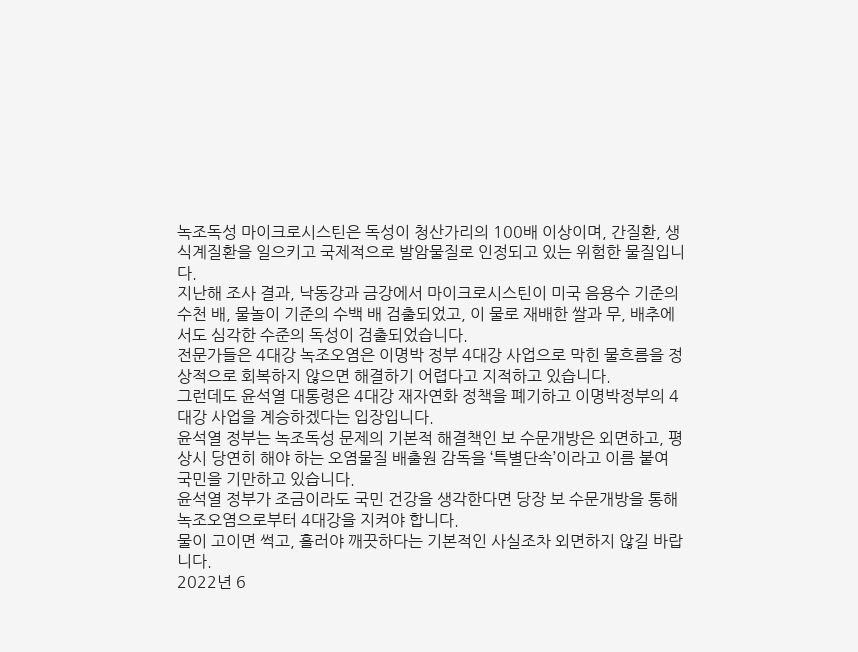녹조독성 마이크로시스틴은 독성이 청산가리의 100배 이상이며, 간질환, 생식계질환을 일으키고 국제적으로 발암물질로 인정되고 있는 위험한 물질입니다.
지난해 조사 결과, 낙동강과 금강에서 마이크로시스틴이 미국 음용수 기준의 수천 배, 물놀이 기준의 수백 배 검출되었고, 이 물로 재배한 쌀과 무, 배추에서도 심각한 수준의 독성이 검출되었습니다.
전문가들은 4대강 녹조오염은 이명박 정부 4대강 사업으로 막힌 물흐름을 정상적으로 회복하지 않으면 해결하기 어렵다고 지적하고 있습니다.
그런데도 윤석열 대통령은 4대강 재자연화 정책을 폐기하고 이명박정부의 4대강 사업을 계승하겠다는 입장입니다.
윤석열 정부는 녹조독성 문제의 기본적 해결책인 보 수문개방은 외면하고, 평상시 당연히 해야 하는 오염물질 배출원 감독을 ‘특별단속’이라고 이름 붙여 국민을 기만하고 있습니다.
윤석열 정부가 조금이라도 국민 건강을 생각한다면 당장 보 수문개방을 통해 녹조오염으로부터 4대강을 지켜야 합니다.
물이 고이면 썩고, 흘러야 깨끗하다는 기본적인 사실조차 외면하지 않길 바랍니다.
2022년 6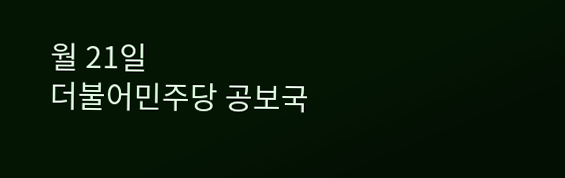월 21일
더불어민주당 공보국